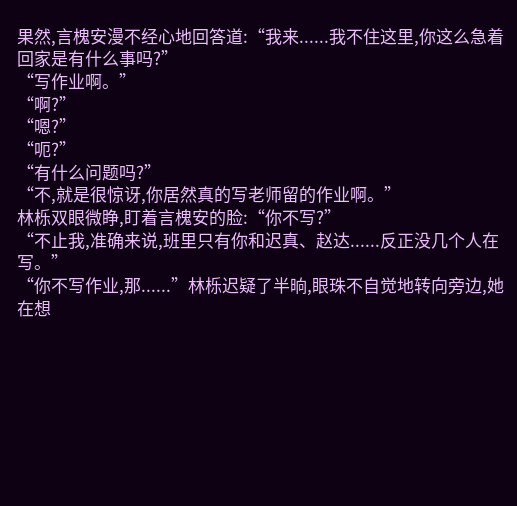果然,言槐安漫不经心地回答道:“我来......我不住这里,你这么急着回家是有什么事吗?”
“写作业啊。”
“啊?”
“嗯?”
“呃?”
“有什么问题吗?”
“不,就是很惊讶,你居然真的写老师留的作业啊。”
林栎双眼微睁,盯着言槐安的脸:“你不写?”
“不止我,准确来说,班里只有你和迟真、赵达......反正没几个人在写。”
“你不写作业,那......”林栎迟疑了半晌,眼珠不自觉地转向旁边,她在想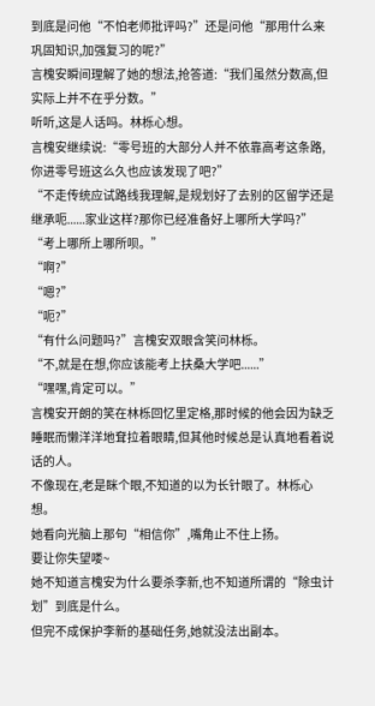到底是问他“不怕老师批评吗?”还是问他“那用什么来巩固知识,加强复习的呢?”
言槐安瞬间理解了她的想法,抢答道:“我们虽然分数高,但实际上并不在乎分数。”
听听,这是人话吗。林栎心想。
言槐安继续说:“零号班的大部分人并不依靠高考这条路,你进零号班这么久也应该发现了吧?”
“不走传统应试路线我理解,是规划好了去别的区留学还是继承呃......家业这样?那你已经准备好上哪所大学吗?”
“考上哪所上哪所呗。”
“啊?”
“嗯?”
“呃?”
“有什么问题吗?”言槐安双眼含笑问林栎。
“不,就是在想,你应该能考上扶桑大学吧......”
“嘿嘿,肯定可以。”
言槐安开朗的笑在林栎回忆里定格,那时候的他会因为缺乏睡眠而懒洋洋地耷拉着眼睛,但其他时候总是认真地看着说话的人。
不像现在,老是眯个眼,不知道的以为长针眼了。林栎心想。
她看向光脑上那句“相信你”,嘴角止不住上扬。
要让你失望喽~
她不知道言槐安为什么要杀李新,也不知道所谓的“除虫计划”到底是什么。
但完不成保护李新的基础任务,她就没法出副本。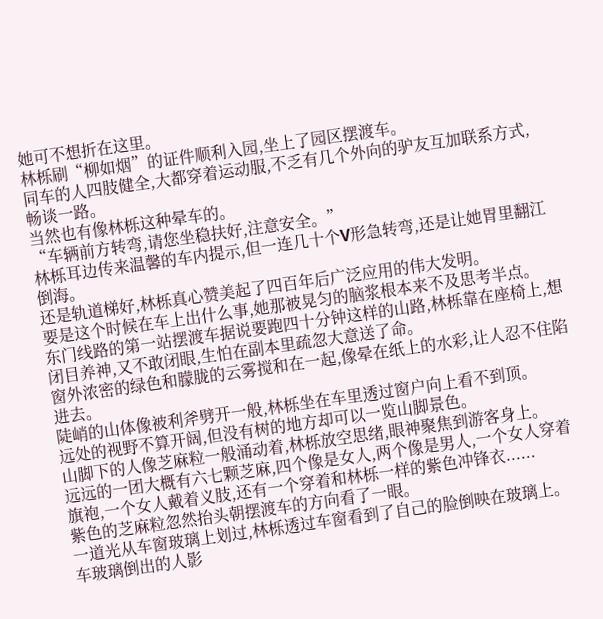她可不想折在这里。
林栎刷“柳如烟”的证件顺利入园,坐上了园区摆渡车。
同车的人四肢健全,大都穿着运动服,不乏有几个外向的驴友互加联系方式,畅谈一路。
当然也有像林栎这种晕车的。
“车辆前方转弯,请您坐稳扶好,注意安全。”
林栎耳边传来温馨的车内提示,但一连几十个V形急转弯,还是让她胃里翻江倒海。
还是轨道梯好,林栎真心赞美起了四百年后广泛应用的伟大发明。
要是这个时候在车上出什么事,她那被晃匀的脑浆根本来不及思考半点。
东门线路的第一站摆渡车据说要跑四十分钟这样的山路,林栎靠在座椅上,想闭目养神,又不敢闭眼,生怕在副本里疏忽大意送了命。
窗外浓密的绿色和朦胧的云雾搅和在一起,像晕在纸上的水彩,让人忍不住陷进去。
陡峭的山体像被利斧劈开一般,林栎坐在车里透过窗户向上看不到顶。
远处的视野不算开阔,但没有树的地方却可以一览山脚景色。
山脚下的人像芝麻粒一般涌动着,林栎放空思绪,眼神聚焦到游客身上。
远远的一团大概有六七颗芝麻,四个像是女人,两个像是男人,一个女人穿着旗袍,一个女人戴着义肢,还有一个穿着和林栎一样的紫色冲锋衣......
紫色的芝麻粒忽然抬头朝摆渡车的方向看了一眼。
一道光从车窗玻璃上划过,林栎透过车窗看到了自己的脸倒映在玻璃上。
车玻璃倒出的人影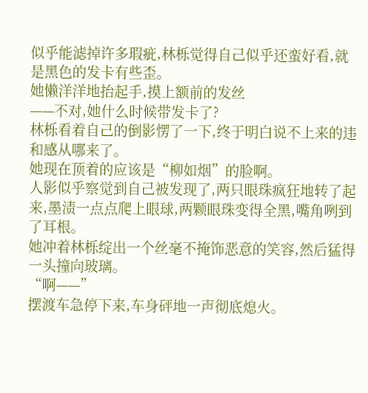似乎能滤掉许多瑕疵,林栎觉得自己似乎还蛮好看,就是黑色的发卡有些歪。
她懒洋洋地抬起手,摸上额前的发丝
——不对,她什么时候带发卡了?
林栎看着自己的倒影愣了一下,终于明白说不上来的违和感从哪来了。
她现在顶着的应该是“柳如烟”的脸啊。
人影似乎察觉到自己被发现了,两只眼珠疯狂地转了起来,墨渍一点点爬上眼球,两颗眼珠变得全黑,嘴角咧到了耳根。
她冲着林栎绽出一个丝毫不掩饰恶意的笑容,然后猛得一头撞向玻璃。
“啊——”
摆渡车急停下来,车身砰地一声彻底熄火。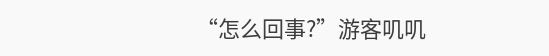“怎么回事?”游客叽叽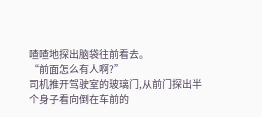喳喳地探出脑袋往前看去。
“前面怎么有人啊?”
司机推开驾驶室的玻璃门,从前门探出半个身子看向倒在车前的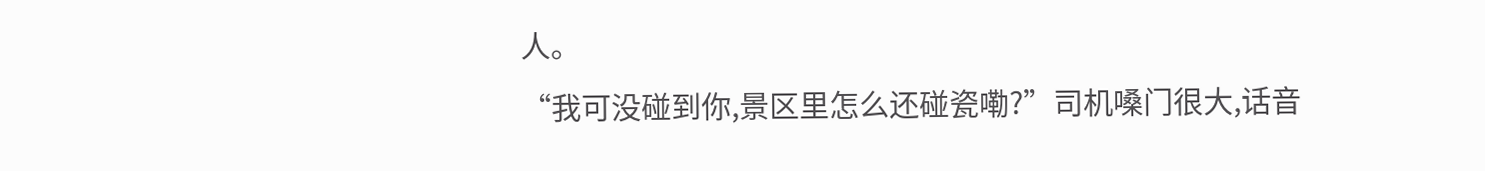人。
“我可没碰到你,景区里怎么还碰瓷嘞?”司机嗓门很大,话音